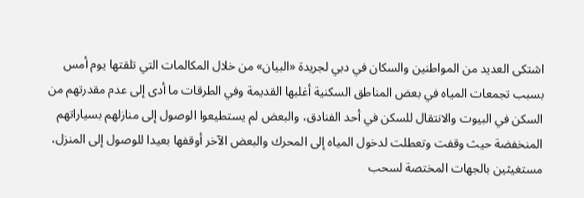اشتكى العديد من المواطنين والسكان في دبي لجريدة «البيان» من خلال المكالمات التي تلقتها يوم أمس بسبب تجمعات المياه في بعض المناطق السكنية أغلبها القديمة وفي الطرقات ما أدى إلى عدم مقدرتهم من السكن في البيوت والانتقال للسكن في أحد الفنادق، والبعض لم يستطيعوا الوصول إلى منازلهم بسياراتهم المنخفضة حيث وقفت وتعطلت لدخول المياه إلى المحرك والبعض الآخر أوقفها بعيدا للوصول إلى المنزل، مستغيثين بالجهات المختصة لسحب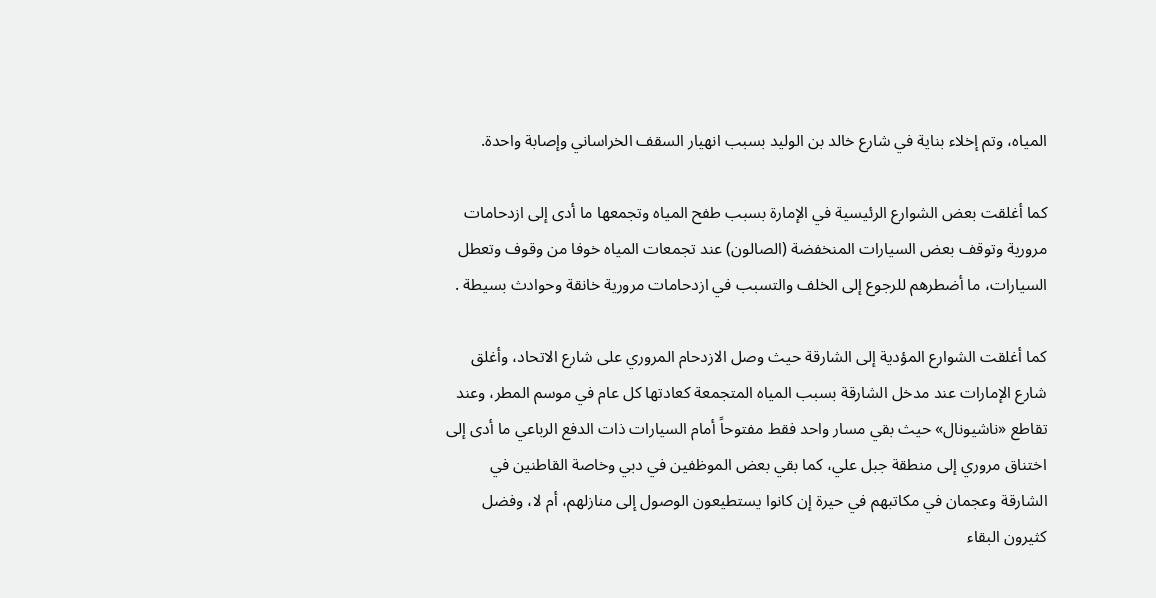المياه، وتم إخلاء بناية في شارع خالد بن الوليد بسبب انهيار السقف الخراساني وإصابة واحدة.

كما أغلقت بعض الشوارع الرئيسية في الإمارة بسبب طفح المياه وتجمعها ما أدى إلى ازدحامات مرورية وتوقف بعض السيارات المنخفضة (الصالون) عند تجمعات المياه خوفا من وقوف وتعطل السيارات، ما أضطرهم للرجوع إلى الخلف والتسبب في ازدحامات مرورية خانقة وحوادث بسيطة .

كما أغلقت الشوارع المؤدية إلى الشارقة حيث وصل الازدحام المروري على شارع الاتحاد، وأغلق شارع الإمارات عند مدخل الشارقة بسبب المياه المتجمعة كعادتها كل عام في موسم المطر، وعند تقاطع «ناشيونال» حيث بقي مسار واحد فقط مفتوحاً أمام السيارات ذات الدفع الرباعي ما أدى إلى اختناق مروري إلى منطقة جبل علي، كما بقي بعض الموظفين في دبي وخاصة القاطنين في الشارقة وعجمان في مكاتبهم في حيرة إن كانوا يستطيعون الوصول إلى منازلهم، أم لا، وفضل كثيرون البقاء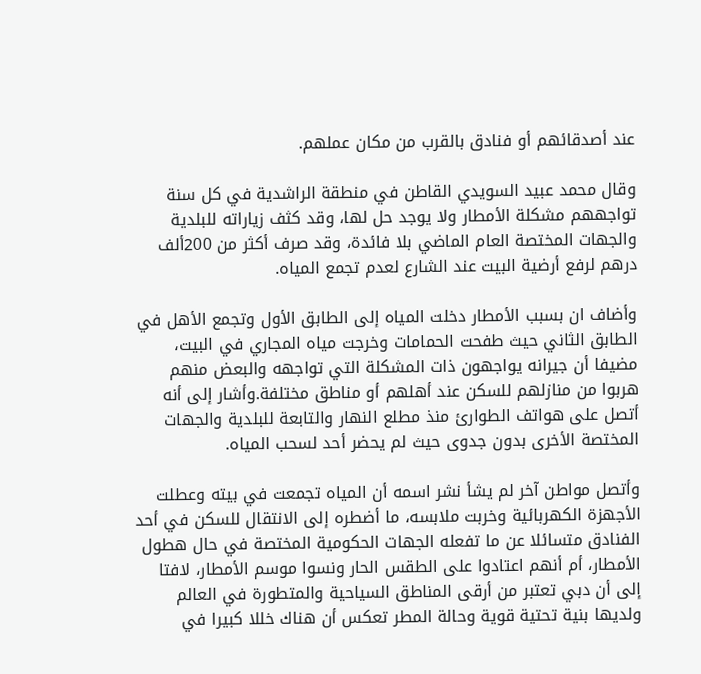عند أصدقائهم أو فنادق بالقرب من مكان عملهم.

وقال محمد عبيد السويدي القاطن في منطقة الراشدية في كل سنة تواجههم مشكلة الأمطار ولا يوجد حل لها، وقد كثف زياراته للبلدية والجهات المختصة العام الماضي بلا فائدة، وقد صرف أكثر من 200ألف درهم لرفع أرضية البيت عند الشارع لعدم تجمع المياه.

وأضاف ان بسبب الأمطار دخلت المياه إلى الطابق الأول وتجمع الأهل في الطابق الثاني حيث طفحت الحمامات وخرجت مياه المجاري في البيت، مضيفا أن جيرانه يواجهون ذات المشكلة التي تواجهه والبعض منهم هربوا من منازلهم للسكن عند أهلهم أو مناطق مختلفة.وأشار إلى أنه أتصل على هواتف الطوارئ منذ مطلع النهار والتابعة للبلدية والجهات المختصة الأخرى بدون جدوى حيث لم يحضر أحد لسحب المياه.

وأتصل مواطن آخر لم يشأ نشر اسمه أن المياه تجمعت في بيته وعطلت الأجهزة الكهربائية وخربت ملابسه، ما أضطره إلى الانتقال للسكن في أحد الفنادق متسائلا عن ما تفعله الجهات الحكومية المختصة في حال هطول الأمطار، أم أنهم اعتادوا على الطقس الحار ونسوا موسم الأمطار، لافتا إلى أن دبي تعتبر من أرقى المناطق السياحية والمتطورة في العالم ولديها بنية تحتية قوية وحالة المطر تعكس أن هناك خللا كبيرا في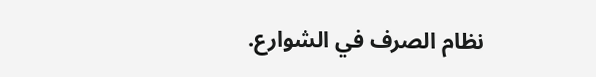نظام الصرف في الشوارع.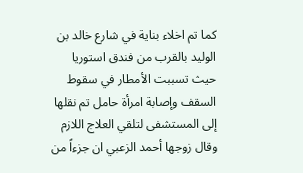كما تم اخلاء بناية في شارع خالد بن الوليد بالقرب من فندق استوريا حيث تسببت الأمطار في سقوط السقف وإصابة امرأة حامل تم نقلها إلى المستشفى لتلقي العلاج اللازم وقال زوجها أحمد الزعبي ان جزءاً من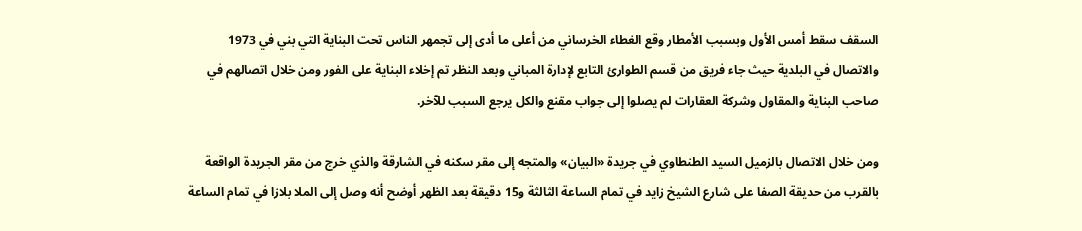السقف سقط أمس الأول وبسبب الأمطار وقع الغطاء الخرساني من أعلى ما أدى إلى تجمهر الناس تحت البناية التي بني في 1973 والاتصال في البلدية حيث جاء فريق من قسم الطوارئ التابع لإدارة المباني وبعد النظر تم إخلاء البناية على الفور ومن خلال اتصالهم في صاحب البناية والمقاول وشركة العقارات لم يصلوا إلى جواب مقنع والكل يرجع السبب للآخر.

ومن خلال الاتصال بالزميل السيد الطنطاوي في جريدة «البيان» والمتجه إلى مقر سكنه في الشارقة والذي خرج من مقر الجريدة الواقعة بالقرب من حديقة الصفا على شارع الشيخ زايد في تمام الساعة الثالثة و15 دقيقة بعد الظهر أوضح أنه وصل إلى الملا بلازا في تمام الساعة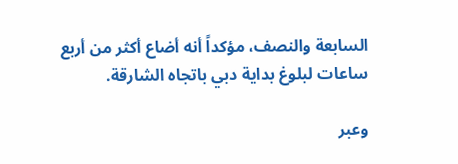السابعة والنصف، مؤكداً أنه أضاع أكثر من أربع ساعات لبلوغ بداية دبي باتجاه الشارقة.

وعبر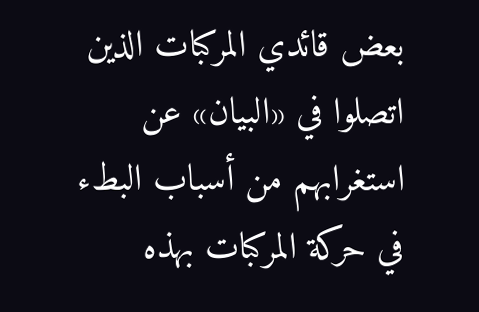بعض قائدي المركبات الذين اتصلوا في «البيان» عن استغرابهم من أسباب البطء في حركة المركبات بهذه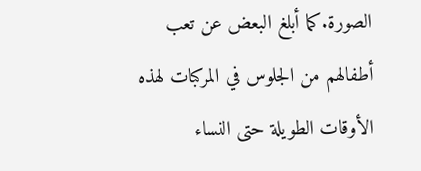الصورة.كما أبلغ البعض عن تعب أطفالهم من الجلوس في المركبات لهذه الأوقات الطويلة حتى النساء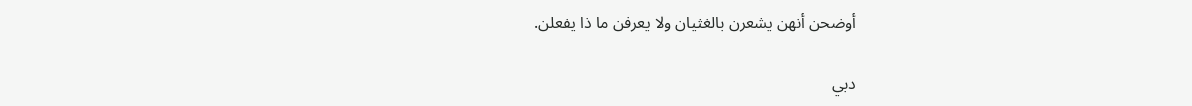أوضحن أنهن يشعرن بالغثيان ولا يعرفن ما ذا يفعلن.

دبي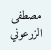مصطفى الزرعوني